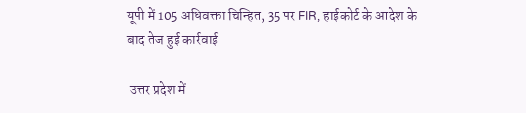यूपी में 105 अधिवक्ता चिन्हित, 35 पर FIR, हाईकोर्ट के आदेश के बाद तेज हुई कार्रवाई

 उत्तर प्रदेश में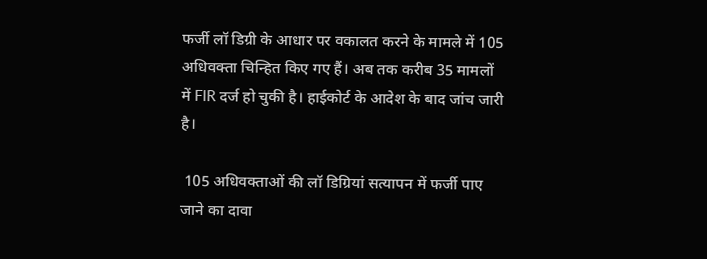फर्जी लॉ डिग्री के आधार पर वकालत करने के मामले में 105 अधिवक्ता चिन्हित किए गए हैं। अब तक करीब 35 मामलों में FIR दर्ज हो चुकी है। हाईकोर्ट के आदेश के बाद जांच जारी है।

 105 अधिवक्ताओं की लॉ डिग्रियां सत्यापन में फर्जी पाए जाने का दावा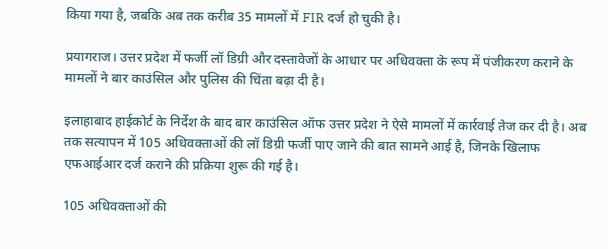किया गया है, जबकि अब तक करीब 35 मामलों में FIR दर्ज हो चुकी है।

प्रयागराज। उत्तर प्रदेश में फर्जी लॉ डिग्री और दस्तावेजों के आधार पर अधिवक्ता के रूप में पंजीकरण कराने के मामलों ने बार काउंसिल और पुलिस की चिंता बढ़ा दी है।

इलाहाबाद हाईकोर्ट के निर्देश के बाद बार काउंसिल ऑफ उत्तर प्रदेश ने ऐसे मामलों में कार्रवाई तेज कर दी है। अब तक सत्यापन में 105 अधिवक्ताओं की लॉ डिग्री फर्जी पाए जाने की बात सामने आई है, जिनके खिलाफ एफआईआर दर्ज कराने की प्रक्रिया शुरू की गई है।

105 अधिवक्ताओं की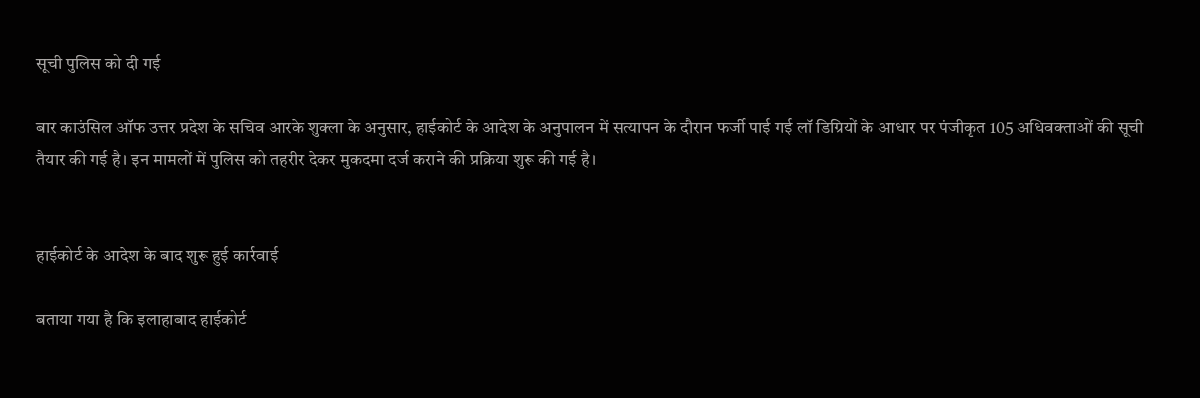सूची पुलिस को दी गई

बार काउंसिल ऑफ उत्तर प्रदेश के सचिव आरके शुक्ला के अनुसार, हाईकोर्ट के आदेश के अनुपालन में सत्यापन के दौरान फर्जी पाई गई लॉ डिग्रियों के आधार पर पंजीकृत 105 अधिवक्ताओं की सूची तैयार की गई है। इन मामलों में पुलिस को तहरीर देकर मुकदमा दर्ज कराने की प्रक्रिया शुरू की गई है।


हाईकोर्ट के आदेश के बाद शुरू हुई कार्रवाई

बताया गया है कि इलाहाबाद हाईकोर्ट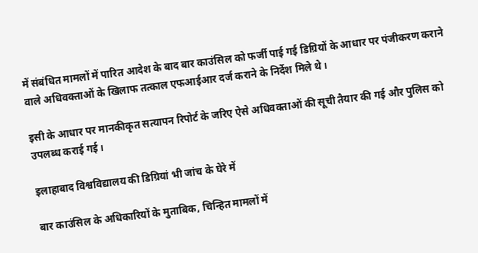में संबंधित मामलों में पारित आदेश के बाद बार काउंसिल को फर्जी पाई गई डिग्रियों के आधार पर पंजीकरण कराने वाले अधिवक्ताओं के खिलाफ तत्काल एफआईआर दर्ज कराने के निर्देश मिले थे।

इसी के आधार पर मानकीकृत सत्यापन रिपोर्ट के जरिए ऐसे अधिवक्ताओं की सूची तैयार की गई और पुलिस को उपलब्ध कराई गई।

इलाहाबाद विश्वविद्यालय की डिग्रियां भी जांच के घेरे में

बार काउंसिल के अधिकारियों के मुताबिक, चिन्हित मामलों में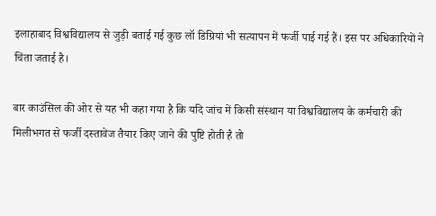इलाहाबाद विश्वविद्यालय से जुड़ी बताई गई कुछ लॉ डिग्रियां भी सत्यापन में फर्जी पाई गई हैं। इस पर अधिकारियों ने चिंता जताई है।

बार काउंसिल की ओर से यह भी कहा गया है कि यदि जांच में किसी संस्थान या विश्वविद्यालय के कर्मचारी की मिलीभगत से फर्जी दस्तावेज तैयार किए जाने की पुष्टि होती है तो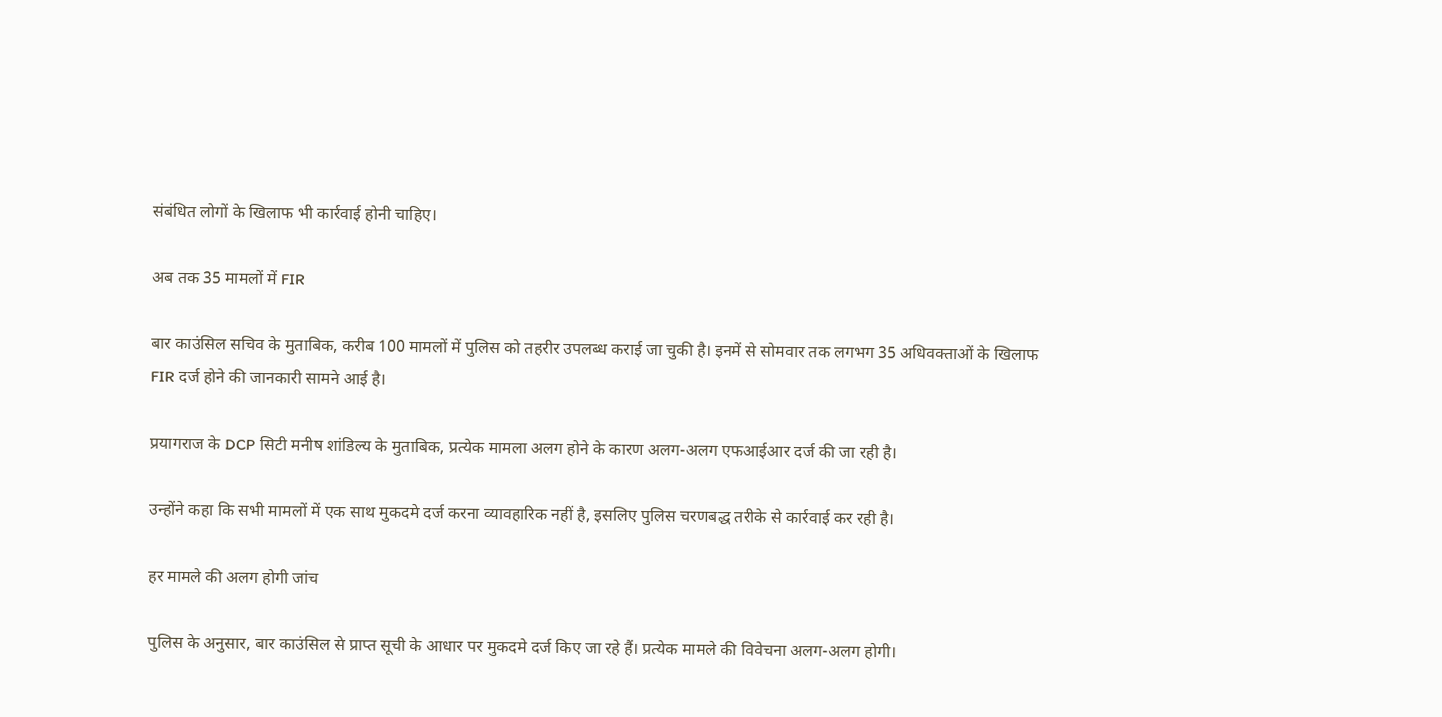संबंधित लोगों के खिलाफ भी कार्रवाई होनी चाहिए।

अब तक 35 मामलों में FIR

बार काउंसिल सचिव के मुताबिक, करीब 100 मामलों में पुलिस को तहरीर उपलब्ध कराई जा चुकी है। इनमें से सोमवार तक लगभग 35 अधिवक्ताओं के खिलाफ FIR दर्ज होने की जानकारी सामने आई है।

प्रयागराज के DCP सिटी मनीष शांडिल्य के मुताबिक, प्रत्येक मामला अलग होने के कारण अलग-अलग एफआईआर दर्ज की जा रही है।

उन्होंने कहा कि सभी मामलों में एक साथ मुकदमे दर्ज करना व्यावहारिक नहीं है, इसलिए पुलिस चरणबद्ध तरीके से कार्रवाई कर रही है।

हर मामले की अलग होगी जांच

पुलिस के अनुसार, बार काउंसिल से प्राप्त सूची के आधार पर मुकदमे दर्ज किए जा रहे हैं। प्रत्येक मामले की विवेचना अलग-अलग होगी।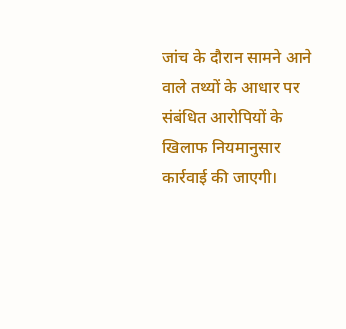जांच के दौरान सामने आने वाले तथ्यों के आधार पर संबंधित आरोपियों के खिलाफ नियमानुसार कार्रवाई की जाएगी।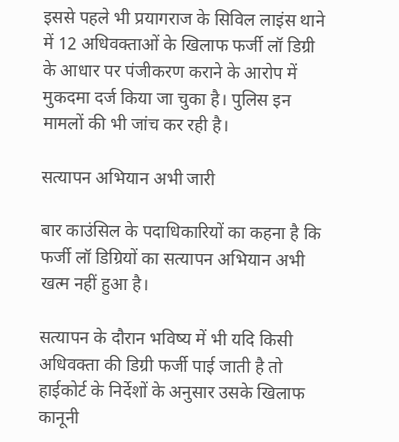इससे पहले भी प्रयागराज के सिविल लाइंस थाने में 12 अधिवक्ताओं के खिलाफ फर्जी लॉ डिग्री के आधार पर पंजीकरण कराने के आरोप में मुकदमा दर्ज किया जा चुका है। पुलिस इन मामलों की भी जांच कर रही है।

सत्यापन अभियान अभी जारी

बार काउंसिल के पदाधिकारियों का कहना है कि फर्जी लॉ डिग्रियों का सत्यापन अभियान अभी खत्म नहीं हुआ है।

सत्यापन के दौरान भविष्य में भी यदि किसी अधिवक्ता की डिग्री फर्जी पाई जाती है तो हाईकोर्ट के निर्देशों के अनुसार उसके खिलाफ कानूनी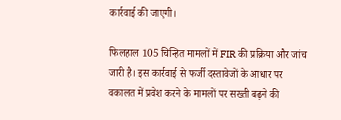कार्रवाई की जाएगी।

फिलहाल 105 चिन्हित मामलों में FIR की प्रक्रिया और जांच जारी है। इस कार्रवाई से फर्जी दस्तावेजों के आधार पर वकालत में प्रवेश करने के मामलों पर सख्ती बढ़ने की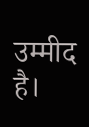उम्मीद है।